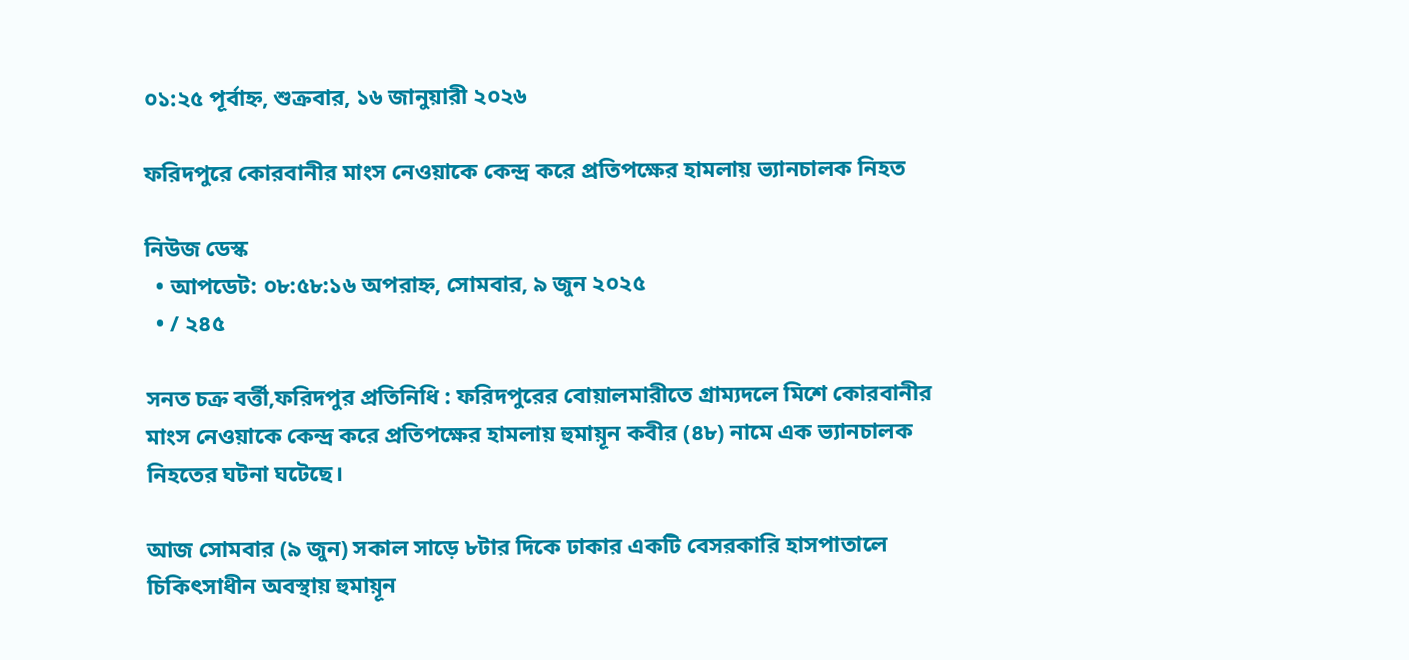০১:২৫ পূর্বাহ্ন, শুক্রবার, ১৬ জানুয়ারী ২০২৬

ফরিদপুরে কোরবানীর মাংস নেওয়াকে কেন্দ্র করে প্রতিপক্ষের হামলায় ভ্যানচালক নিহত

নিউজ ডেস্ক
  • আপডেট: ০৮:৫৮:১৬ অপরাহ্ন, সোমবার, ৯ জুন ২০২৫
  • / ২৪৫

সনত চক্র বর্ত্তী,ফরিদপুর প্রতিনিধি : ফরিদপুরের বোয়ালমারীতে গ্রাম্যদলে মিশে কোরবানীর মাংস নেওয়াকে কেন্দ্র করে প্রতিপক্ষের হামলায় হুমায়ূন কবীর (৪৮) নামে এক ভ্যানচালক নিহতের ঘটনা ঘটেছে।

আজ সোমবার (৯ জুন) সকাল সাড়ে ৮টার দিকে ঢাকার একটি বেসরকারি হাসপাতালে চিকিৎসাধীন অবস্থায় হুমায়ূন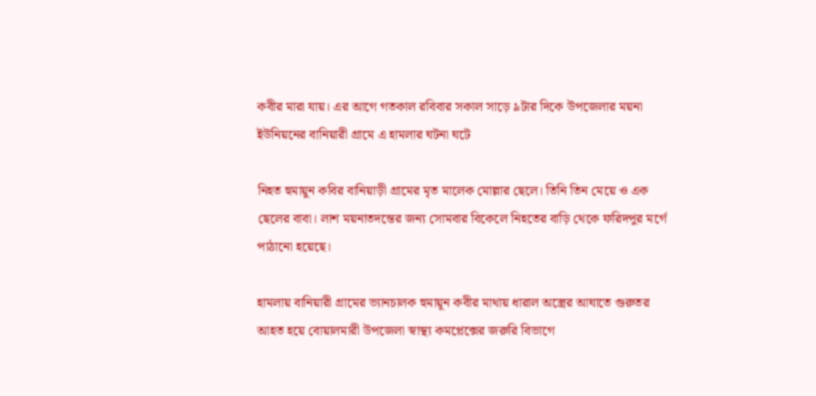কবীর মারা যায়। এর আগে গতকাল রবিবার সকাল সাড়ে ৯টার দিকে উপজেলার ময়না ইউনিয়নের বানিয়ারী গ্রামে এ হামলার ঘটনা ঘটে

নিহত হুমায়ুন কবির বানিয়াড়ী গ্রামের মৃত মালেক মোল্লার ছেলে। তিনি তিন মেয়ে ও এক ছেলের বাবা। লাশ ময়নাতদন্তের জন্য সোমবার বিকেলে নিহতের বাড়ি থেকে ফরিদপুর মর্গে পাঠানো হয়েছে।

হামলায় বানিয়ারী গ্রামের ভ্যানচালক হুমায়ূন কবীর মাথায় ধারাল অস্ত্রের আঘাতে গুরুতর আহত হয়ে বোয়ালমারী উপজেলা স্বাস্থ্য কমপ্লেক্সের জরুরি বিভাগে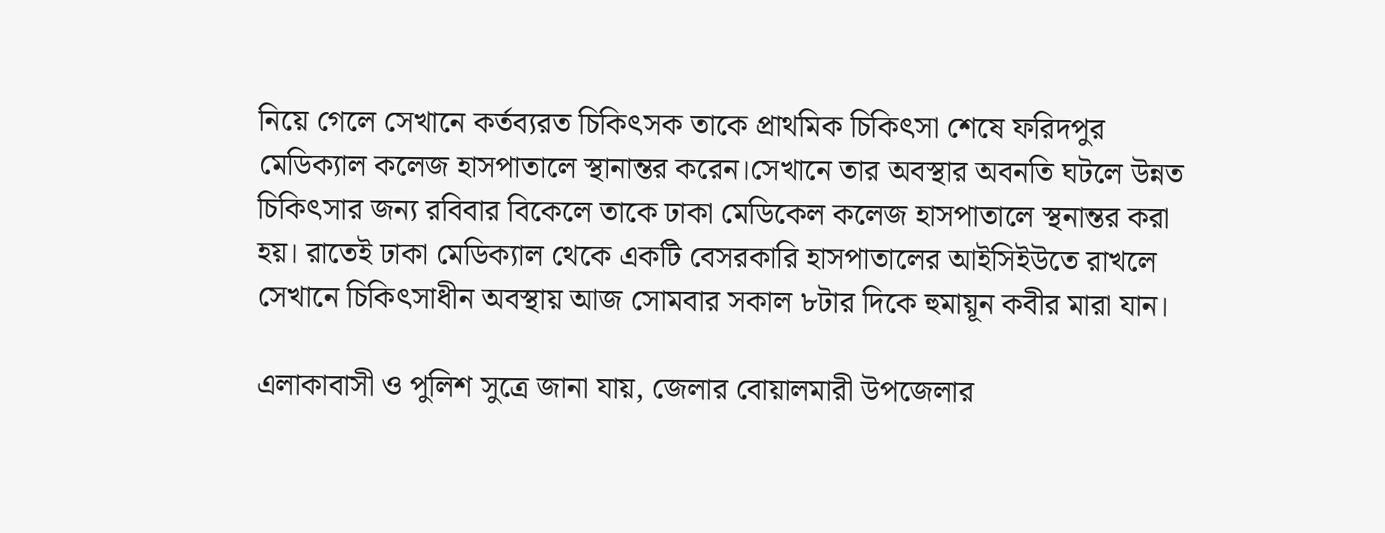নিয়ে গেলে সেখানে কর্তব্যরত চিকিৎসক তাকে প্রাথমিক চিকিৎসা শেষে ফরিদপুর মেডিক্যাল কলেজ হাসপাতালে স্থানান্তর করেন।সেখানে তার অবস্থার অবনতি ঘটলে উন্নত চিকিৎসার জন্য রবিবার বিকেলে তাকে ঢাকা মেডিকেল কলেজ হাসপাতালে স্থনান্তর করা হয়। রাতেই ঢাকা মেডিক্যাল থেকে একটি বেসরকারি হাসপাতালের আইসিইউতে রাখলে সেখানে চিকিৎসাধীন অবস্থায় আজ সোমবার সকাল ৮টার দিকে হুমায়ূন কবীর মারা যান।

এলাকাবাসী ও পুলিশ সুত্রে জানা যায়, জেলার বোয়ালমারী উপজেলার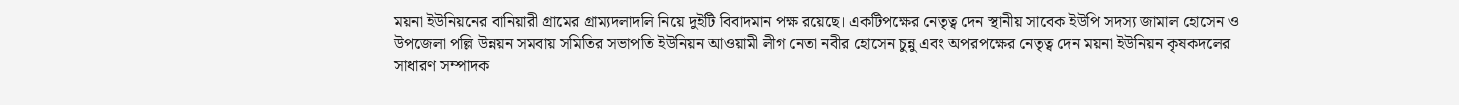ময়না ইউনিয়নের বানিয়ারী গ্রামের গ্রাম্যদলাদলি নিয়ে দুইটি বিবাদমান পক্ষ রয়েছে। একটিপক্ষের নেতৃত্ব দেন স্থানীয় সাবেক ইউপি সদস্য জামাল হোসেন ও উপজেলা পল্লি উন্নয়ন সমবায় সমিতির সভাপতি ইউনিয়ন আওয়ামী লীগ নেতা নবীর হোসেন চুন্নু এবং অপরপক্ষের নেতৃত্ব দেন ময়না ইউনিয়ন কৃষকদলের সাধারণ সম্পাদক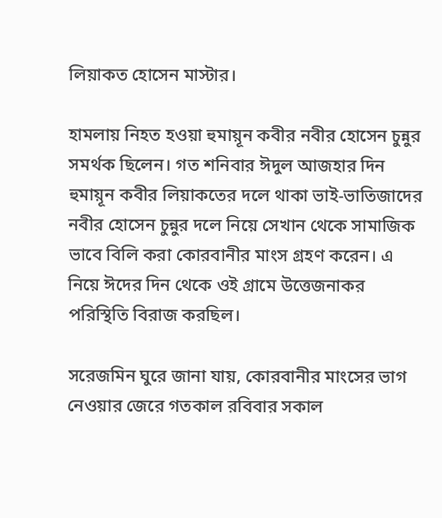লিয়াকত হোসেন মাস্টার।

হামলায় নিহত হওয়া হুমায়ূন কবীর নবীর হোসেন চুন্নুর সমর্থক ছিলেন। গত শনিবার ঈদুল আজহার দিন হুমায়ূন কবীর লিয়াকতের দলে থাকা ভাই-ভাতিজাদের নবীর হোসেন চুন্নুর দলে নিয়ে সেখান থেকে সামাজিক ভাবে বিলি করা কোরবানীর মাংস গ্রহণ করেন। এ নিয়ে ঈদের দিন থেকে ওই গ্রামে উত্তেজনাকর পরিস্থিতি বিরাজ করছিল।

সরেজমিন ঘুরে জানা যায়, কোরবানীর মাংসের ভাগ নেওয়ার জেরে গতকাল রবিবার সকাল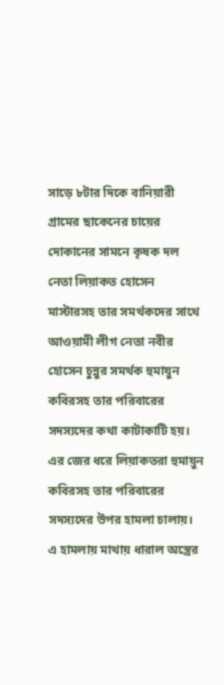সাড়ে ৮টার দিকে বানিয়ারী গ্রামের ছাকেনের চায়ের দোকানের সামনে কৃষক দল নেতা লিয়াকত হোসেন মাস্টারসহ তার সমর্থকদের সাথে আওয়ামী লীগ নেতা নবীর হোসেন চুন্নুর সমর্থক হুমায়ুন কবিরসহ তার পরিবারের সদস্যদের কথা কাটাকাটি হয়। এর জের ধরে লিয়াকতরা হুমায়ুন কবিরসহ তার পরিবারের সদস্যদের উপর হামলা চালায়। এ হামলায় মাথায় ধারাল অস্ত্রের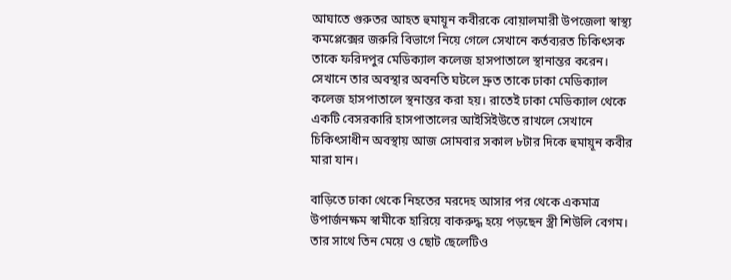আঘাতে গুরুতর আহত হুমায়ূন কবীরকে বোয়ালমারী উপজেলা স্বাস্থ্য কমপ্লেক্সের জরুরি বিভাগে নিয়ে গেলে সেখানে কর্তব্যরত চিকিৎসক তাকে ফরিদপুর মেডিক্যাল কলেজ হাসপাতালে স্থানান্তর করেন। সেখানে তার অবস্থার অবনতি ঘটলে দ্রুত তাকে ঢাকা মেডিক্যাল কলেজ হাসপাতালে স্থনান্তর করা হয়। রাতেই ঢাকা মেডিক্যাল থেকে একটি বেসরকারি হাসপাতালের আইসিইউতে রাখলে সেখানে চিকিৎসাধীন অবস্থায় আজ সোমবার সকাল ৮টার দিকে হুমায়ূন কবীর মারা যান।

বাড়িতে ঢাকা থেকে নিহতের মরদেহ আসার পর থেকে একমাত্র উপার্জনক্ষম স্বামীকে হারিয়ে বাকরুদ্ধ হয়ে পড়ছেন স্ত্রী শিউলি বেগম। তার সাথে তিন মেয়ে ও ছোট ছেলেটিও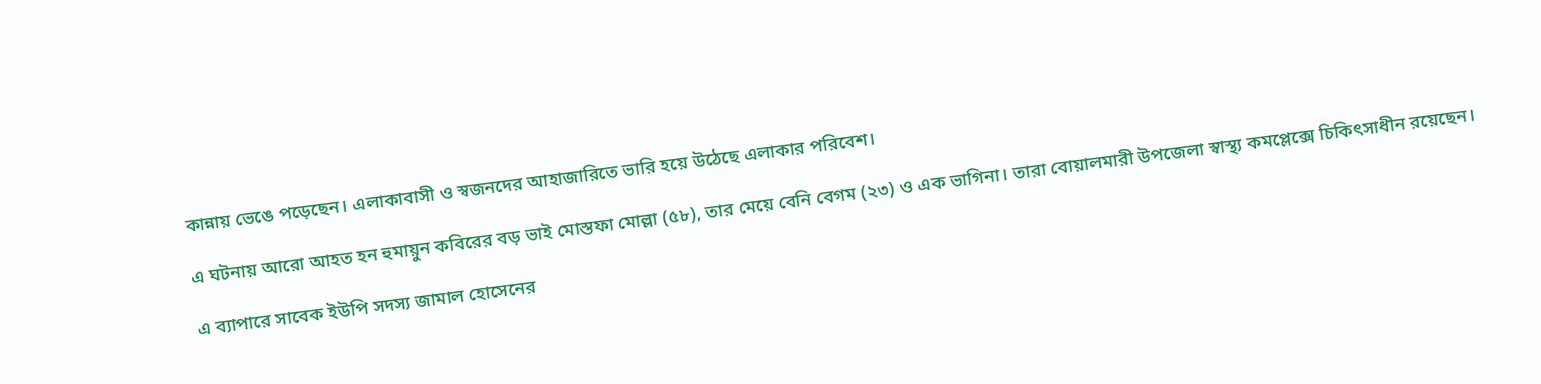কান্নায় ভেঙে পড়েছেন। এলাকাবাসী ও স্বজনদের আহাজারিতে ভারি হয়ে উঠেছে এলাকার পরিবেশ।

এ ঘটনায় আরো আহত হন হুমায়ুন কবিরের বড় ভাই মোস্তফা মোল্লা (৫৮), তার মেয়ে বেনি বেগম (২৩) ও এক ভাগিনা। তারা বোয়ালমারী উপজেলা স্বাস্থ্য কমপ্লেক্সে চিকিৎসাধীন রয়েছেন।

এ ব্যাপারে সাবেক ইউপি সদস্য জামাল হোসেনের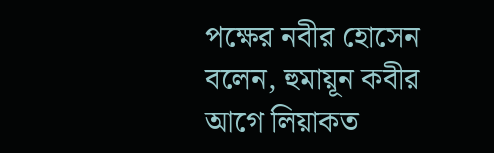পক্ষের নবীর হোসেন বলেন, হুমায়ূন কবীর আগে লিয়াকত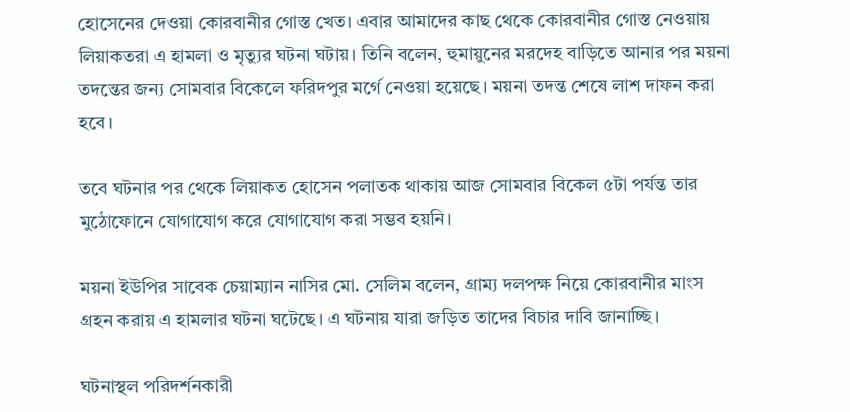হোসেনের দেওয়া কোরবানীর গোস্ত খেত। এবার আমাদের কাছ থেকে কোরবানীর গোস্ত নেওয়ায় লিয়াকতরা এ হামলা ও মৃত্যুর ঘটনা ঘটায়। তিনি বলেন, হুমায়ুনের মরদেহ বাড়িতে আনার পর ময়না তদন্তের জন্য সোমবার বিকেলে ফরিদপুর মর্গে নেওয়া হয়েছে। ময়না তদন্ত শেষে লাশ দাফন করা হবে।

তবে ঘটনার পর থেকে লিয়াকত হোসেন পলাতক থাকায় আজ সোমবার বিকেল ৫টা পর্যন্ত তার মুঠোফোনে যোগাযোগ করে যোগাযোগ করা সম্ভব হয়নি।

ময়না ইউপির সাবেক চেয়াম্যান নাসির মো. সেলিম বলেন, গ্রাম্য দলপক্ষ নিয়ে কোরবানীর মাংস গ্রহন করায় এ হামলার ঘটনা ঘটেছে। এ ঘটনায় যারা জড়িত তাদের বিচার দাবি জানাচ্ছি।

ঘটনাস্থল পরিদর্শনকারী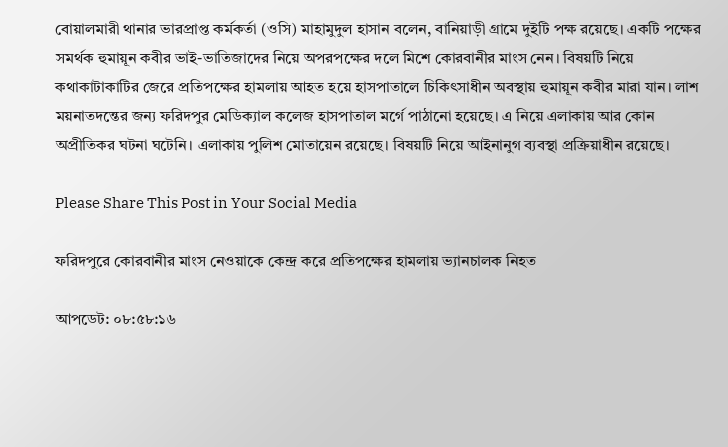বোয়ালমারী থানার ভারপ্রাপ্ত কর্মকর্তা (ওসি) মাহামুদুল হাসান বলেন, বানিয়াড়ী গ্রামে দুইটি পক্ষ রয়েছে। একটি পক্ষের সমর্থক হুমায়ূন কবীর ভাই-ভাতিজাদের নিয়ে অপরপক্ষের দলে মিশে কোরবানীর মাংস নেন। বিষয়টি নিয়ে কথাকাটাকাটির জেরে প্রতিপক্ষের হামলায় আহত হয়ে হাসপাতালে চিকিৎসাধীন অবস্থায় হুমায়ূন কবীর মারা যান। লাশ ময়নাতদন্তের জন্য ফরিদপুর মেডিক্যাল কলেজ হাসপাতাল মর্গে পাঠানো হয়েছে। এ নিয়ে এলাকায় আর কোন অপ্রীতিকর ঘটনা ঘটেনি। এলাকায় পুলিশ মোতায়েন রয়েছে। বিষয়টি নিয়ে আইনানুগ ব্যবস্থা প্রক্রিয়াধীন রয়েছে।

Please Share This Post in Your Social Media

ফরিদপুরে কোরবানীর মাংস নেওয়াকে কেন্দ্র করে প্রতিপক্ষের হামলায় ভ্যানচালক নিহত

আপডেট: ০৮:৫৮:১৬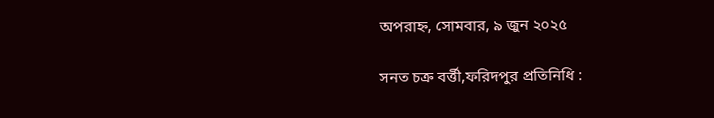অপরাহ্ন, সোমবার, ৯ জুন ২০২৫

সনত চক্র বর্ত্তী,ফরিদপুর প্রতিনিধি :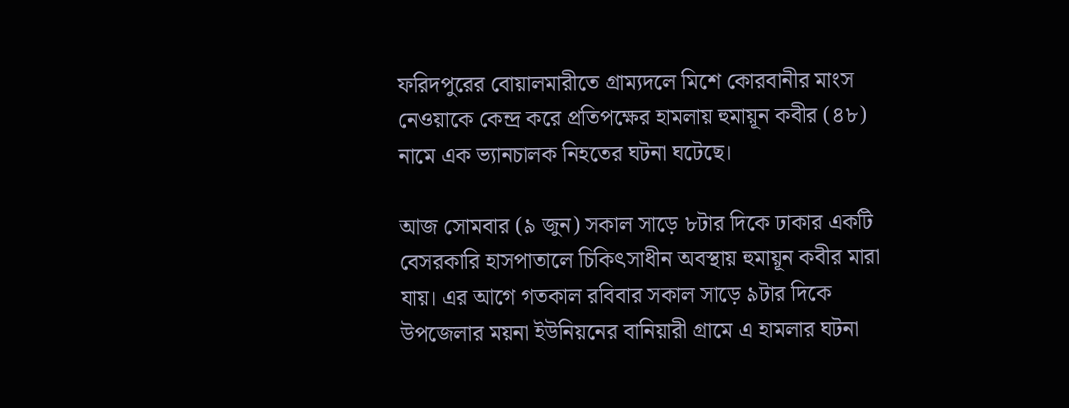ফরিদপুরের বোয়ালমারীতে গ্রাম্যদলে মিশে কোরবানীর মাংস নেওয়াকে কেন্দ্র করে প্রতিপক্ষের হামলায় হুমায়ূন কবীর (৪৮) নামে এক ভ্যানচালক নিহতের ঘটনা ঘটেছে।

আজ সোমবার (৯ জুন) সকাল সাড়ে ৮টার দিকে ঢাকার একটি বেসরকারি হাসপাতালে চিকিৎসাধীন অবস্থায় হুমায়ূন কবীর মারা যায়। এর আগে গতকাল রবিবার সকাল সাড়ে ৯টার দিকে উপজেলার ময়না ইউনিয়নের বানিয়ারী গ্রামে এ হামলার ঘটনা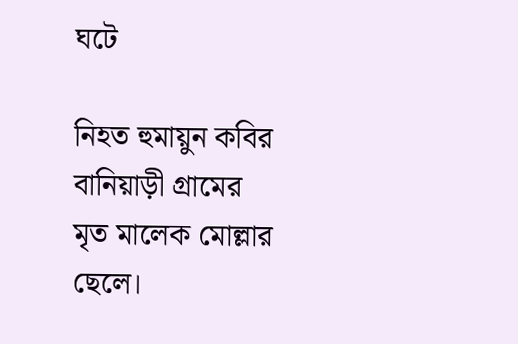ঘটে

নিহত হুমায়ুন কবির বানিয়াড়ী গ্রামের মৃত মালেক মোল্লার ছেলে।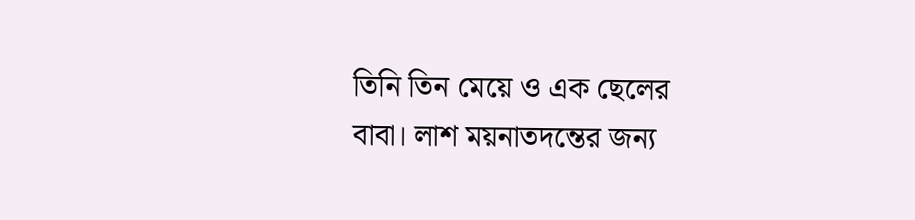তিনি তিন মেয়ে ও এক ছেলের বাবা। লাশ ময়নাতদন্তের জন্য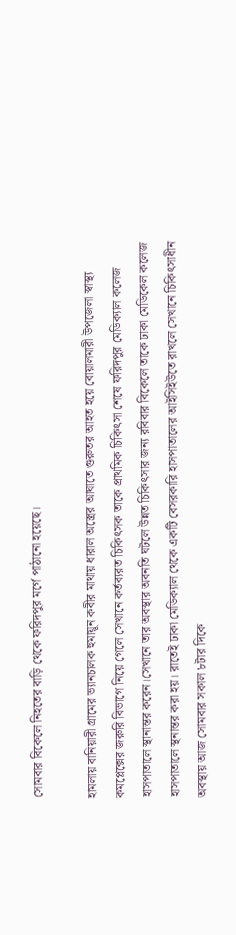সোমবার বিকেলে নিহতের বাড়ি থেকে ফরিদপুর মর্গে পাঠানো হয়েছে।

হামলায় বানিয়ারী গ্রামের ভ্যানচালক হুমায়ূন কবীর মাথায় ধারাল অস্ত্রের আঘাতে গুরুতর আহত হয়ে বোয়ালমারী উপজেলা স্বাস্থ্য কমপ্লেক্সের জরুরি বিভাগে নিয়ে গেলে সেখানে কর্তব্যরত চিকিৎসক তাকে প্রাথমিক চিকিৎসা শেষে ফরিদপুর মেডিক্যাল কলেজ হাসপাতালে স্থানান্তর করেন।সেখানে তার অবস্থার অবনতি ঘটলে উন্নত চিকিৎসার জন্য রবিবার বিকেলে তাকে ঢাকা মেডিকেল কলেজ হাসপাতালে স্থনান্তর করা হয়। রাতেই ঢাকা মেডিক্যাল থেকে একটি বেসরকারি হাসপাতালের আইসিইউতে রাখলে সেখানে চিকিৎসাধীন অবস্থায় আজ সোমবার সকাল ৮টার দিকে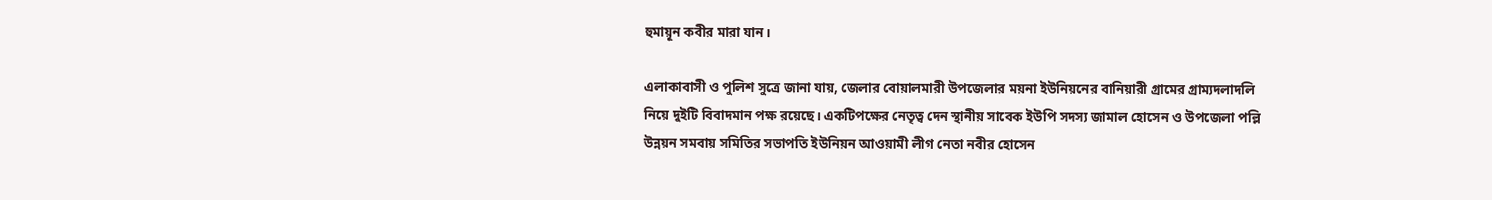হুমায়ূন কবীর মারা যান।

এলাকাবাসী ও পুলিশ সুত্রে জানা যায়, জেলার বোয়ালমারী উপজেলার ময়না ইউনিয়নের বানিয়ারী গ্রামের গ্রাম্যদলাদলি নিয়ে দুইটি বিবাদমান পক্ষ রয়েছে। একটিপক্ষের নেতৃত্ব দেন স্থানীয় সাবেক ইউপি সদস্য জামাল হোসেন ও উপজেলা পল্লি উন্নয়ন সমবায় সমিতির সভাপতি ইউনিয়ন আওয়ামী লীগ নেতা নবীর হোসেন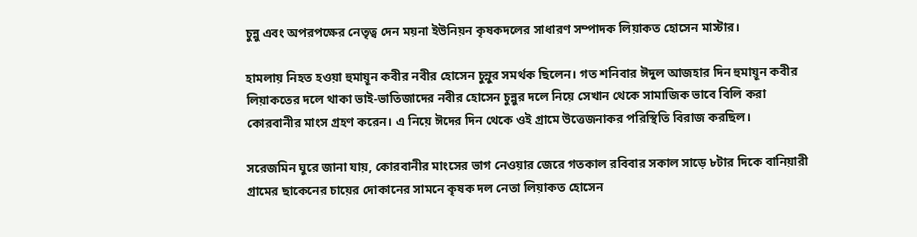চুন্নু এবং অপরপক্ষের নেতৃত্ব দেন ময়না ইউনিয়ন কৃষকদলের সাধারণ সম্পাদক লিয়াকত হোসেন মাস্টার।

হামলায় নিহত হওয়া হুমায়ূন কবীর নবীর হোসেন চুন্নুর সমর্থক ছিলেন। গত শনিবার ঈদুল আজহার দিন হুমায়ূন কবীর লিয়াকতের দলে থাকা ভাই-ভাতিজাদের নবীর হোসেন চুন্নুর দলে নিয়ে সেখান থেকে সামাজিক ভাবে বিলি করা কোরবানীর মাংস গ্রহণ করেন। এ নিয়ে ঈদের দিন থেকে ওই গ্রামে উত্তেজনাকর পরিস্থিতি বিরাজ করছিল।

সরেজমিন ঘুরে জানা যায়, কোরবানীর মাংসের ভাগ নেওয়ার জেরে গতকাল রবিবার সকাল সাড়ে ৮টার দিকে বানিয়ারী গ্রামের ছাকেনের চায়ের দোকানের সামনে কৃষক দল নেতা লিয়াকত হোসেন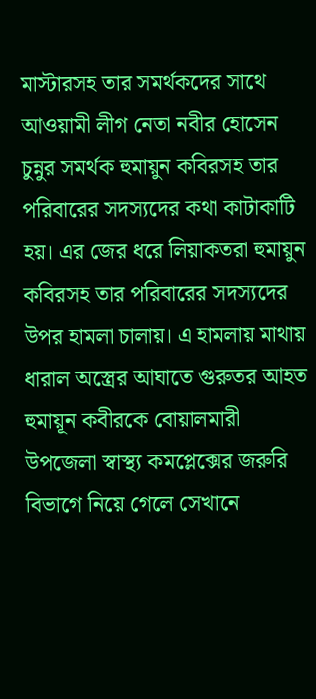মাস্টারসহ তার সমর্থকদের সাথে আওয়ামী লীগ নেতা নবীর হোসেন চুন্নুর সমর্থক হুমায়ুন কবিরসহ তার পরিবারের সদস্যদের কথা কাটাকাটি হয়। এর জের ধরে লিয়াকতরা হুমায়ুন কবিরসহ তার পরিবারের সদস্যদের উপর হামলা চালায়। এ হামলায় মাথায় ধারাল অস্ত্রের আঘাতে গুরুতর আহত হুমায়ূন কবীরকে বোয়ালমারী উপজেলা স্বাস্থ্য কমপ্লেক্সের জরুরি বিভাগে নিয়ে গেলে সেখানে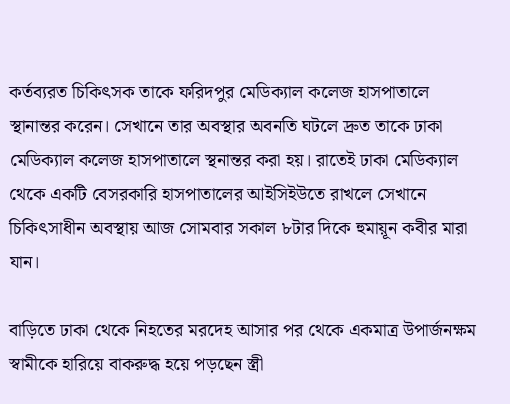কর্তব্যরত চিকিৎসক তাকে ফরিদপুর মেডিক্যাল কলেজ হাসপাতালে স্থানান্তর করেন। সেখানে তার অবস্থার অবনতি ঘটলে দ্রুত তাকে ঢাকা মেডিক্যাল কলেজ হাসপাতালে স্থনান্তর করা হয়। রাতেই ঢাকা মেডিক্যাল থেকে একটি বেসরকারি হাসপাতালের আইসিইউতে রাখলে সেখানে চিকিৎসাধীন অবস্থায় আজ সোমবার সকাল ৮টার দিকে হুমায়ূন কবীর মারা যান।

বাড়িতে ঢাকা থেকে নিহতের মরদেহ আসার পর থেকে একমাত্র উপার্জনক্ষম স্বামীকে হারিয়ে বাকরুদ্ধ হয়ে পড়ছেন স্ত্রী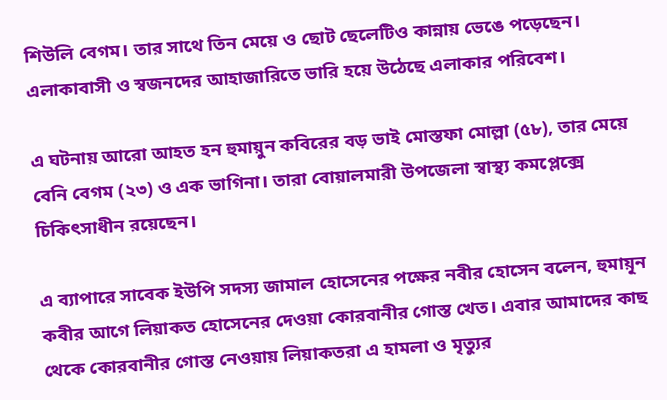শিউলি বেগম। তার সাথে তিন মেয়ে ও ছোট ছেলেটিও কান্নায় ভেঙে পড়েছেন। এলাকাবাসী ও স্বজনদের আহাজারিতে ভারি হয়ে উঠেছে এলাকার পরিবেশ।

এ ঘটনায় আরো আহত হন হুমায়ুন কবিরের বড় ভাই মোস্তফা মোল্লা (৫৮), তার মেয়ে বেনি বেগম (২৩) ও এক ভাগিনা। তারা বোয়ালমারী উপজেলা স্বাস্থ্য কমপ্লেক্সে চিকিৎসাধীন রয়েছেন।

এ ব্যাপারে সাবেক ইউপি সদস্য জামাল হোসেনের পক্ষের নবীর হোসেন বলেন, হুমায়ূন কবীর আগে লিয়াকত হোসেনের দেওয়া কোরবানীর গোস্ত খেত। এবার আমাদের কাছ থেকে কোরবানীর গোস্ত নেওয়ায় লিয়াকতরা এ হামলা ও মৃত্যুর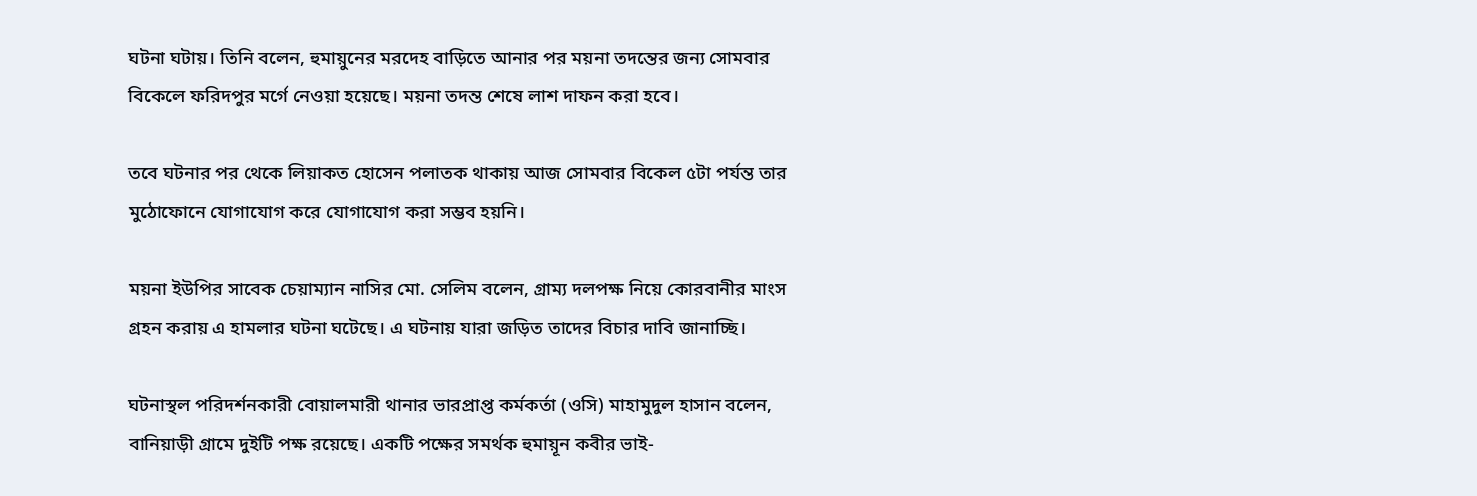ঘটনা ঘটায়। তিনি বলেন, হুমায়ুনের মরদেহ বাড়িতে আনার পর ময়না তদন্তের জন্য সোমবার বিকেলে ফরিদপুর মর্গে নেওয়া হয়েছে। ময়না তদন্ত শেষে লাশ দাফন করা হবে।

তবে ঘটনার পর থেকে লিয়াকত হোসেন পলাতক থাকায় আজ সোমবার বিকেল ৫টা পর্যন্ত তার মুঠোফোনে যোগাযোগ করে যোগাযোগ করা সম্ভব হয়নি।

ময়না ইউপির সাবেক চেয়াম্যান নাসির মো. সেলিম বলেন, গ্রাম্য দলপক্ষ নিয়ে কোরবানীর মাংস গ্রহন করায় এ হামলার ঘটনা ঘটেছে। এ ঘটনায় যারা জড়িত তাদের বিচার দাবি জানাচ্ছি।

ঘটনাস্থল পরিদর্শনকারী বোয়ালমারী থানার ভারপ্রাপ্ত কর্মকর্তা (ওসি) মাহামুদুল হাসান বলেন, বানিয়াড়ী গ্রামে দুইটি পক্ষ রয়েছে। একটি পক্ষের সমর্থক হুমায়ূন কবীর ভাই-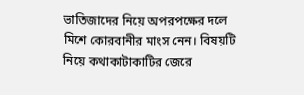ভাতিজাদের নিয়ে অপরপক্ষের দলে মিশে কোরবানীর মাংস নেন। বিষয়টি নিয়ে কথাকাটাকাটির জেরে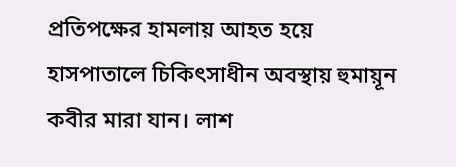প্রতিপক্ষের হামলায় আহত হয়ে হাসপাতালে চিকিৎসাধীন অবস্থায় হুমায়ূন কবীর মারা যান। লাশ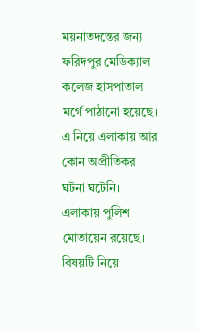ময়নাতদন্তের জন্য ফরিদপুর মেডিক্যাল কলেজ হাসপাতাল মর্গে পাঠানো হয়েছে। এ নিয়ে এলাকায় আর কোন অপ্রীতিকর ঘটনা ঘটেনি। এলাকায় পুলিশ মোতায়েন রয়েছে। বিষয়টি নিয়ে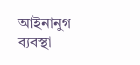আইনানুগ ব্যবস্থা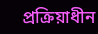প্রক্রিয়াধীন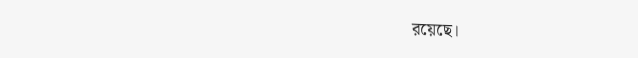রয়েছে।